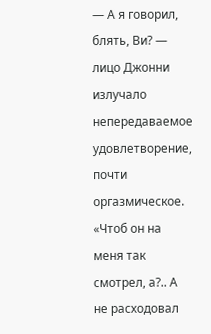— А я говорил, блять, Ви? — лицо Джонни излучало непередаваемое удовлетворение, почти оргазмическое. «Чтоб он на меня так смотрел, а?.. А не расходовал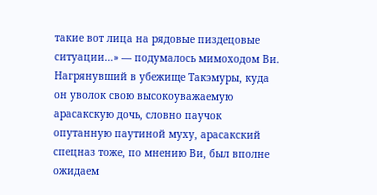такие вот лица на рядовые пиздецовые ситуации…» — подумалось мимоходом Ви.
Нагрянувший в убежище Такэмуры, куда он уволок свою высокоуважаемую арасакскую дочь, словно паучок опутанную паутиной муху, арасакский спецназ тоже, по мнению Ви, был вполне ожидаем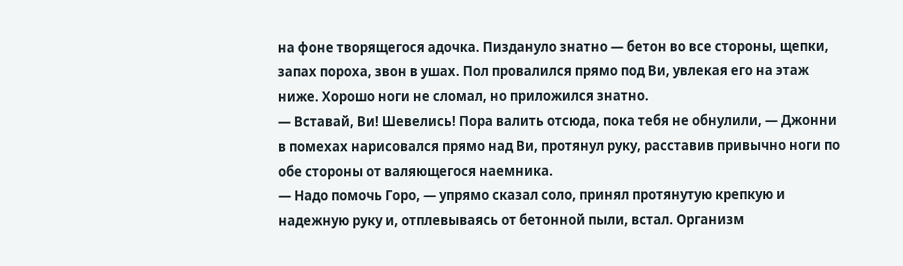на фоне творящегося адочка. Пиздануло знатно — бетон во все стороны, щепки, запах пороха, звон в ушах. Пол провалился прямо под Ви, увлекая его на этаж ниже. Хорошо ноги не сломал, но приложился знатно.
— Вставай, Ви! Шевелись! Пора валить отсюда, пока тебя не обнулили, — Джонни в помехах нарисовался прямо над Ви, протянул руку, расставив привычно ноги по обе стороны от валяющегося наемника.
— Надо помочь Горо, — упрямо сказал соло, принял протянутую крепкую и надежную руку и, отплевываясь от бетонной пыли, встал. Организм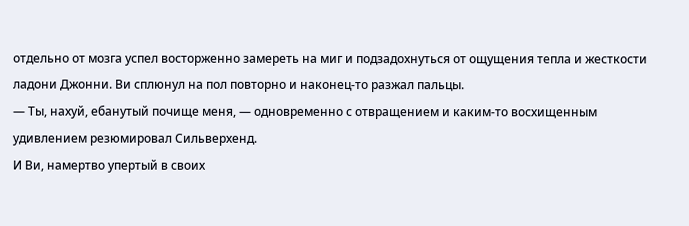отдельно от мозга успел восторженно замереть на миг и подзадохнуться от ощущения тепла и жесткости ладони Джонни. Ви сплюнул на пол повторно и наконец-то разжал пальцы.
— Ты, нахуй, ебанутый почище меня, — одновременно с отвращением и каким-то восхищенным удивлением резюмировал Сильверхенд.
И Ви, намертво упертый в своих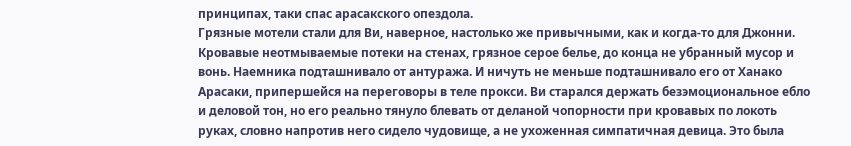принципах, таки спас арасакского опездола.
Грязные мотели стали для Ви, наверное, настолько же привычными, как и когда-то для Джонни. Кровавые неотмываемые потеки на стенах, грязное серое белье, до конца не убранный мусор и вонь. Наемника подташнивало от антуража. И ничуть не меньше подташнивало его от Ханако Арасаки, припершейся на переговоры в теле прокси. Ви старался держать безэмоциональное ебло и деловой тон, но его реально тянуло блевать от деланой чопорности при кровавых по локоть руках, словно напротив него сидело чудовище, а не ухоженная симпатичная девица. Это была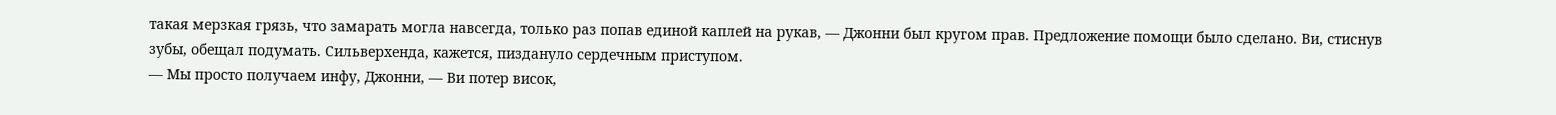такая мерзкая грязь, что замарать могла навсегда, только раз попав единой каплей на рукав, — Джонни был кругом прав. Предложение помощи было сделано. Ви, стиснув зубы, обещал подумать. Сильверхенда, кажется, пиздануло сердечным приступом.
— Мы просто получаем инфу, Джонни, — Ви потер висок,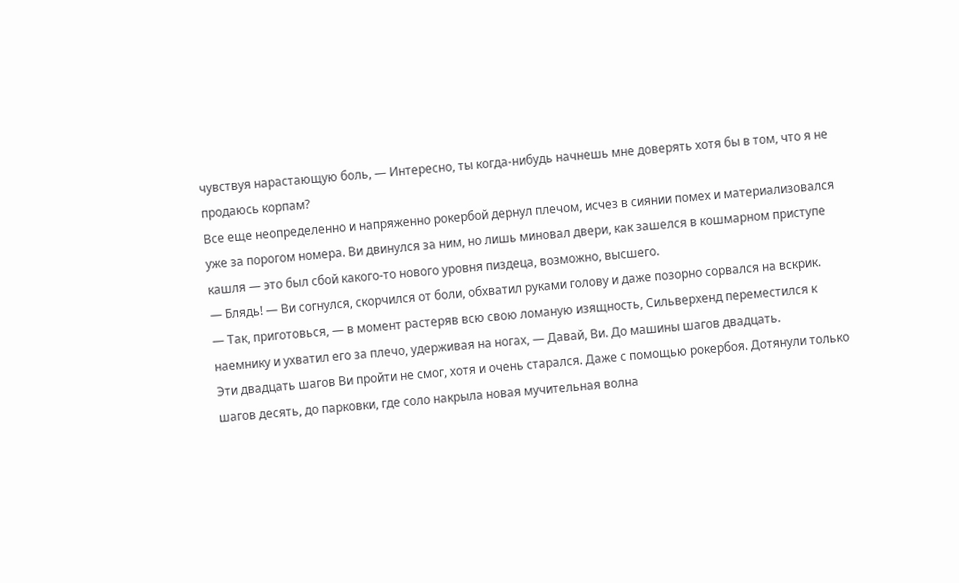чувствуя нарастающую боль, — Интересно, ты когда-нибудь начнешь мне доверять хотя бы в том, что я не продаюсь корпам?
Все еще неопределенно и напряженно рокербой дернул плечом, исчез в сиянии помех и материализовался уже за порогом номера. Ви двинулся за ним, но лишь миновал двери, как зашелся в кошмарном приступе кашля — это был сбой какого-то нового уровня пиздеца, возможно, высшего.
— Блядь! — Ви согнулся, скорчился от боли, обхватил руками голову и даже позорно сорвался на вскрик.
— Так, приготовься, — в момент растеряв всю свою ломаную изящность, Сильверхенд переместился к наемнику и ухватил его за плечо, удерживая на ногах, — Давай, Ви. До машины шагов двадцать.
Эти двадцать шагов Ви пройти не смог, хотя и очень старался. Даже с помощью рокербоя. Дотянули только шагов десять, до парковки, где соло накрыла новая мучительная волна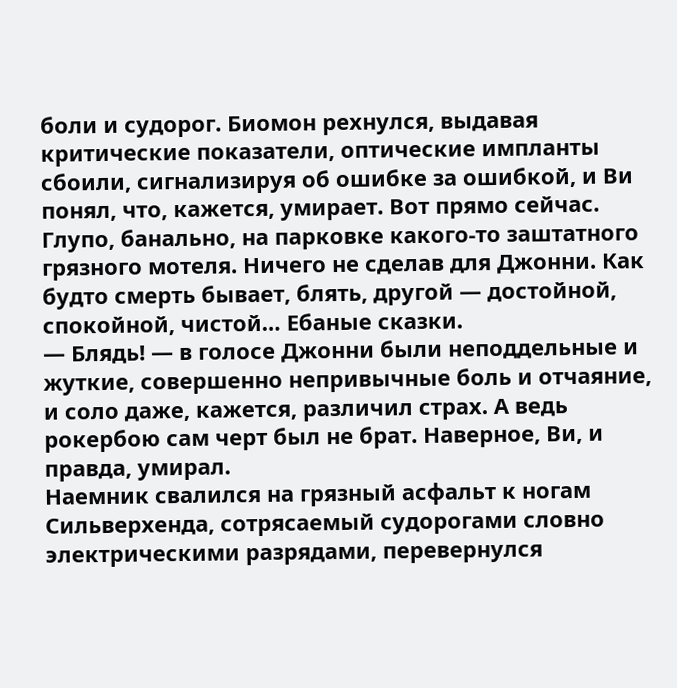боли и судорог. Биомон рехнулся, выдавая критические показатели, оптические импланты сбоили, сигнализируя об ошибке за ошибкой, и Ви понял, что, кажется, умирает. Вот прямо сейчас. Глупо, банально, на парковке какого-то заштатного грязного мотеля. Ничего не сделав для Джонни. Как будто смерть бывает, блять, другой — достойной, спокойной, чистой… Ебаные сказки.
— Блядь! — в голосе Джонни были неподдельные и жуткие, совершенно непривычные боль и отчаяние, и соло даже, кажется, различил страх. А ведь рокербою сам черт был не брат. Наверное, Ви, и правда, умирал.
Наемник свалился на грязный асфальт к ногам Сильверхенда, сотрясаемый судорогами словно электрическими разрядами, перевернулся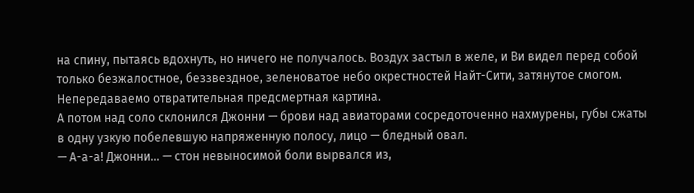на спину, пытаясь вдохнуть, но ничего не получалось. Воздух застыл в желе, и Ви видел перед собой только безжалостное, беззвездное, зеленоватое небо окрестностей Найт-Сити, затянутое смогом. Непередаваемо отвратительная предсмертная картина.
А потом над соло склонился Джонни — брови над авиаторами сосредоточенно нахмурены, губы сжаты в одну узкую побелевшую напряженную полосу, лицо — бледный овал.
— А-а-а! Джонни… — стон невыносимой боли вырвался из,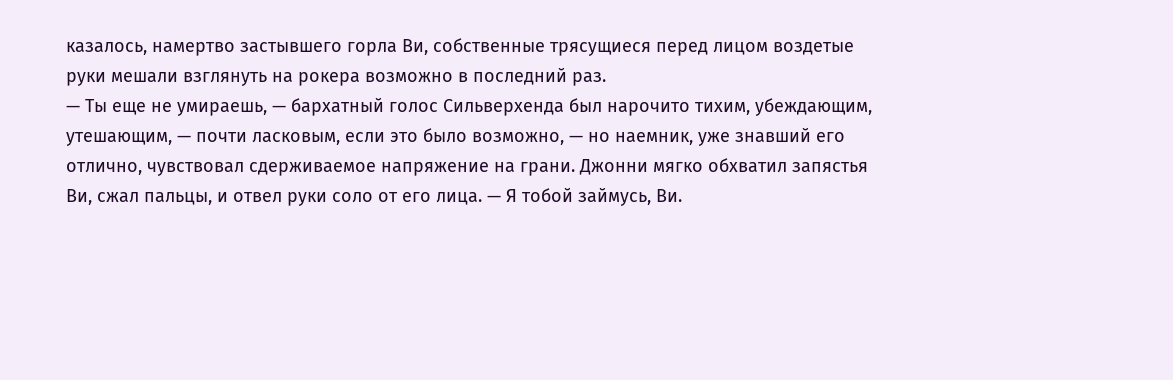казалось, намертво застывшего горла Ви, собственные трясущиеся перед лицом воздетые руки мешали взглянуть на рокера возможно в последний раз.
— Ты еще не умираешь, — бархатный голос Сильверхенда был нарочито тихим, убеждающим, утешающим, — почти ласковым, если это было возможно, — но наемник, уже знавший его отлично, чувствовал сдерживаемое напряжение на грани. Джонни мягко обхватил запястья Ви, сжал пальцы, и отвел руки соло от его лица. — Я тобой займусь, Ви.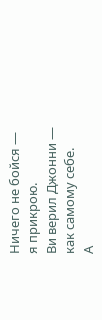Ничего не бойся — я прикрою.
Ви верил Джонни — как самому себе.
А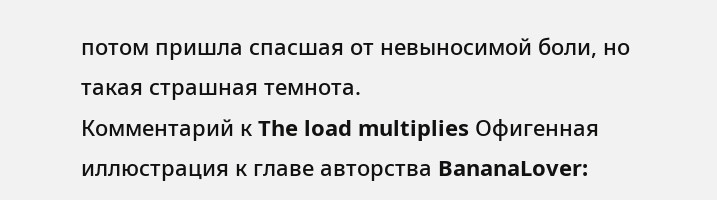потом пришла спасшая от невыносимой боли, но такая страшная темнота.
Комментарий к The load multiplies Офигенная иллюстрация к главе авторства BananaLover: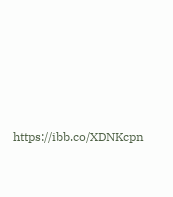https://ibb.co/XDNKcpn